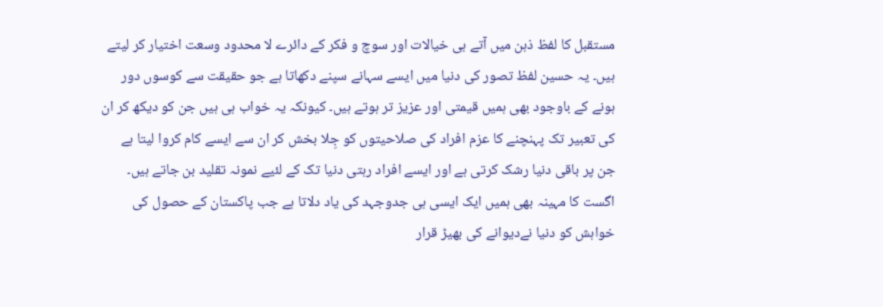مستقبل کا لفظ ذہن میں آتے ہی خیالات اور سوچ و فکر کے دائرے لا محدود وسعت اختیار کر لیتے ہیں۔ یہ حسین لفظ تصور کی دنیا میں ایسے سہانے سپنے دکھاتا ہے جو حقیقت سے کوسوں دور ہونے کے باوجود بھی ہمیں قیمتی اور عزیز تر ہوتے ہیں۔ کیونکہ یہ خواب ہی ہیں جن کو دیکھ کر ان کی تعبیر تک پہنچنے کا عزم افراد کی صلاحیتوں کو جِلا بخش کر ان سے ایسے کام کروا لیتا ہے جن پر باقی دنیا رشک کرتی ہے اور ایسے افراد رہتی دنیا تک کے لئیے نمونہ تقلید بن جاتے ہیں۔
اگست کا مہینہ بھی ہمیں ایک ایسی ہی جدوجہد کی یاد دلاتا ہے جب پاکستان کے حصول کی خواہش کو دنیا نےدیوانے کی بھیڑ قرار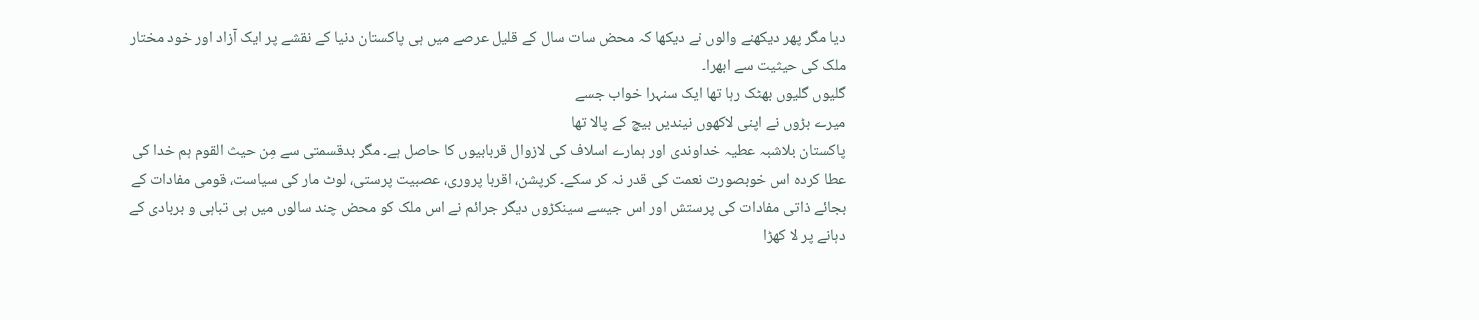دیا مگر پھر دیکھنے والوں نے دیکھا کہ محض سات سال کے قلیل عرصے میں ہی پاکستان دنیا کے نقشے پر ایک آزاد اور خود مختار ملک کی حیثیت سے ابھرا۔
گلیوں گلیوں بھٹک رہا تھا ایک سنہرا خواب جسے
میرے بڑوں نے اپنی لاکھوں نیندیں بیچ کے پالا تھا
پاکستان بلاشبہ عطیہ خداوندی اور ہمارے اسلاف کی لازوال قربابیوں کا حاصل ہے۔ مگر بدقسمتی سے مِن حیث القوم ہم خدا کی عطا کردہ اس خوبصورت نعمت کی قدر نہ کر سکے۔ کرپشن، اقربا پروری، عصبیت پرستی، لوٹ مار کی سیاست، قومی مفادات کے بجائے ذاتی مفادات کی پرستش اور اس جیسے سینکڑوں دیگر جرائم نے اس ملک کو محض چند سالوں میں ہی تباہی و بربادی کے دہانے پر لا کھڑا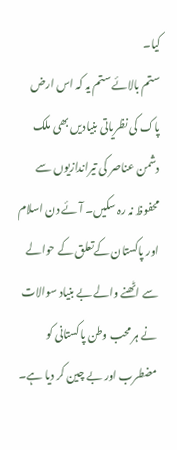کیا۔
ستم بالائے ستم یہ کہ اس ارض پاک کی نظریاتی بنیادیں بھی ملک دشمن عناصر کی تیراندازیوں سے محفوظ نہ رہ سکیں۔ آئے دن اسلام اور پاکستان کےتعلق کے حوالے سے اٹھنے والے بے بنیاد سوالات نے ہر محب وطن پاکستانی کو مضطرب اور بے چین کر دیا ہے۔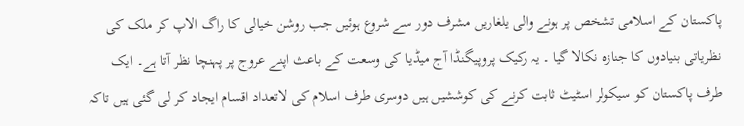پاکستان کے اسلامی تشخص پر ہونے والی یلغاریں مشرف دور سے شروع ہوئیں جب روشن خیالی کا راگ الاپ کر ملک کی نظریاتی بنیادوں کا جنازہ نکالا گیا ۔ یہ رکیک پروپیگنڈا آج میڈیا کی وسعت کے باعث اپنے عروج پر پہنچا نظر آتا ہے۔ ایک طرف پاکستان کو سیکولر اسٹیٹ ثابت کرنے کی کوششیں ہیں دوسری طرف اسلام کی لاتعداد اقسام ایجاد کر لی گئی ہیں تاکہ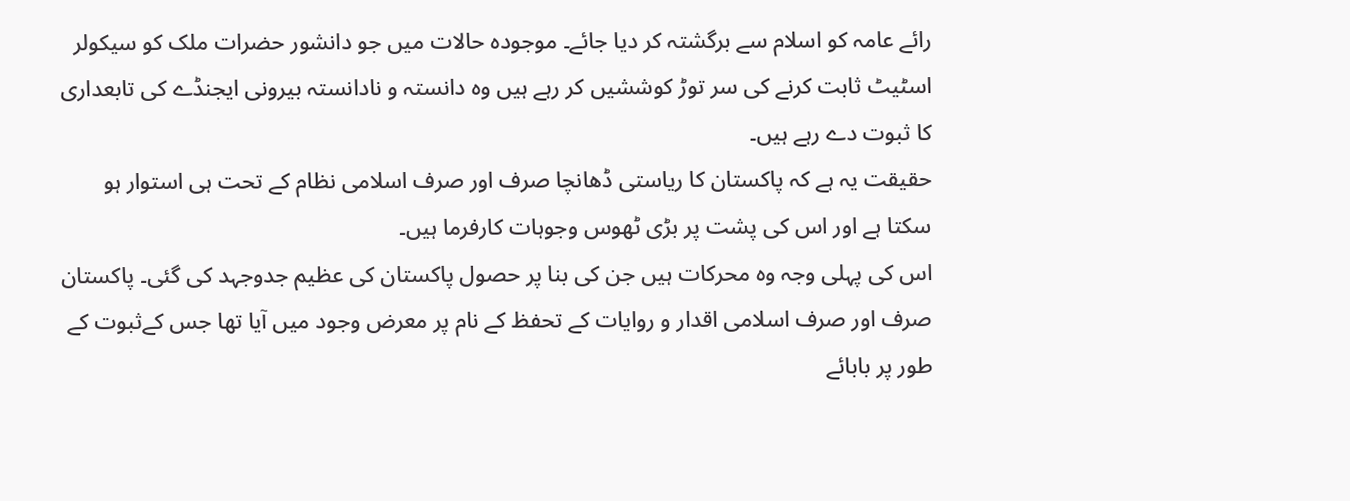رائے عامہ کو اسلام سے برگشتہ کر دیا جائے۔ موجودہ حالات میں جو دانشور حضرات ملک کو سیکولر اسٹیٹ ثابت کرنے کی سر توڑ کوششیں کر رہے ہیں وہ دانستہ و نادانستہ بیرونی ایجنڈے کی تابعداری کا ثبوت دے رہے ہیں۔
حقیقت یہ ہے کہ پاکستان کا ریاستی ڈھانچا صرف اور صرف اسلامی نظام کے تحت ہی استوار ہو سکتا ہے اور اس کی پشت پر بڑی ٹھوس وجوہات کارفرما ہیں۔
اس کی پہلی وجہ وہ محرکات ہیں جن کی بنا پر حصول پاکستان کی عظیم جدوجہد کی گئی۔ پاکستان صرف اور صرف اسلامی اقدار و روایات کے تحفظ کے نام پر معرض وجود میں آیا تھا جس کےثبوت کے طور پر بابائے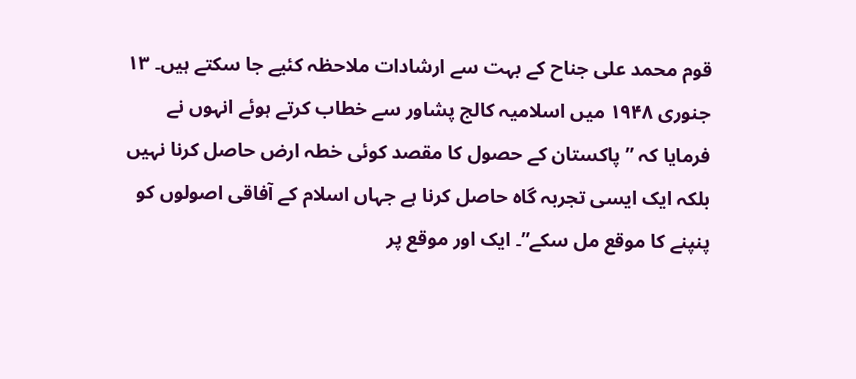قوم محمد علی جناح کے بہت سے ارشادات ملاحظہ کئیے جا سکتے ہیں۔ ١٣ جنوری ١٩۴٨ میں اسلامیہ کالج پشاور سے خطاب کرتے ہوئے انہوں نے فرمایا کہ ” پاکستان کے حصول کا مقصد کوئی خطہ ارض حاصل کرنا نہیں بلکہ ایک ایسی تجربہ گاہ حاصل کرنا ہے جہاں اسلام کے آفاقی اصولوں کو پنپنے کا موقع مل سکے”۔ ایک اور موقع پر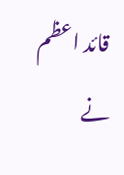قائد اعظم نے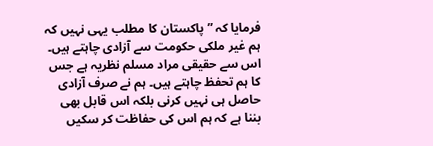فرمایا کہ ” پاکستان کا مطلب یہی نہیں کہ ہم غیر ملکی حکومت سے آزادی چاہتے ہیں۔ اس سے حقیقی مراد مسلم نظریہ ہے جس کا ہم تحفظ چاہتے ہیں۔ ہم نے صرف آزادی حاصل ہی نہیں کرنی بلکہ اس قابل بھی بننا ہے کہ ہم اس کی حفاظت کر سکیں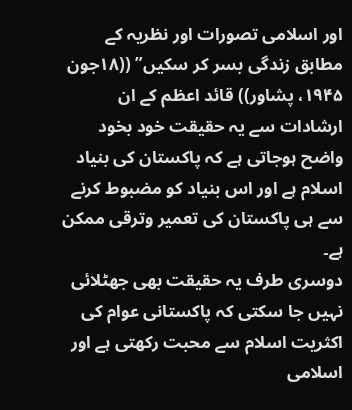اور اسلامی تصورات اور نظریہ کے مطابق زندگی بسر کر سکیں” ((١٨جون ١٩۴۵، پشاور)) قائد اعظم کے ان ارشادات سے یہ حقیقت خود بخود واضح ہوجاتی ہے کہ پاکستان کی بنیاد اسلام ہے اور اس بنیاد کو مضبوط کرنے سے ہی پاکستان کی تعمیر وترقی ممکن ہے۔
دوسری طرف یہ حقیقت بھی جھٹلائی نہیں جا سکتی کہ پاکستانی عوام کی اکثریت اسلام سے محبت رکھتی ہے اور اسلامی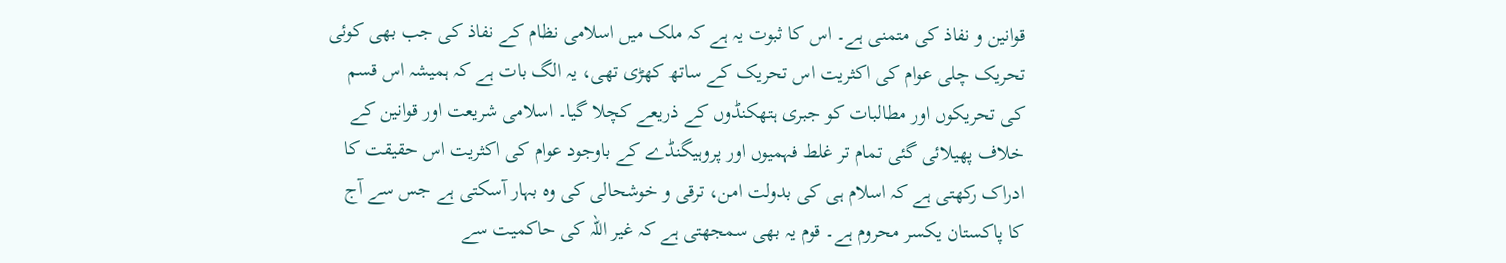قوانین و نفاذ کی متمنی ہے۔ اس کا ثبوت یہ ہے کہ ملک میں اسلامی نظام کے نفاذ کی جب بھی کوئی تحریک چلی عوام کی اکثریت اس تحریک کے ساتھ کھڑی تھی، یہ الگ بات ہے کہ ہمیشہ اس قسم کی تحریکوں اور مطالبات کو جبری ہتھکنڈوں کے ذریعے کچلا گیا۔ اسلامی شریعت اور قوانین کے خلاف پھیلائی گئی تمام تر غلط فہمیوں اور پروہیگنڈے کے باوجود عوام کی اکثریت اس حقیقت کا ادراک رکھتی ہے کہ اسلام ہی کی بدولت امن، ترقی و خوشحالی کی وہ بہار آسکتی ہے جس سے آج کا پاکستان یکسر محروم ہے۔ قوم یہ بھی سمجھتی ہے کہ غیر اللہ کی حاکمیت سے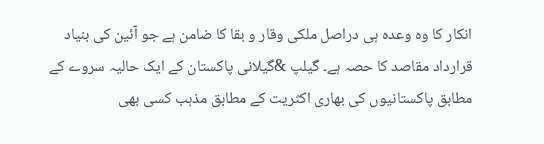انکار کا وہ وعدہ ہی دراصل ملکی وقار و بقا کا ضامن ہے جو آئین کی بنیاد قرارداد مقاصد کا حصہ ہے۔ گیلپ &گیلانی پاکستان کے ایک حالیہ سروے کے مطابق پاکستانیوں کی بھاری اکثریت کے مطابق مذہب کسی بھی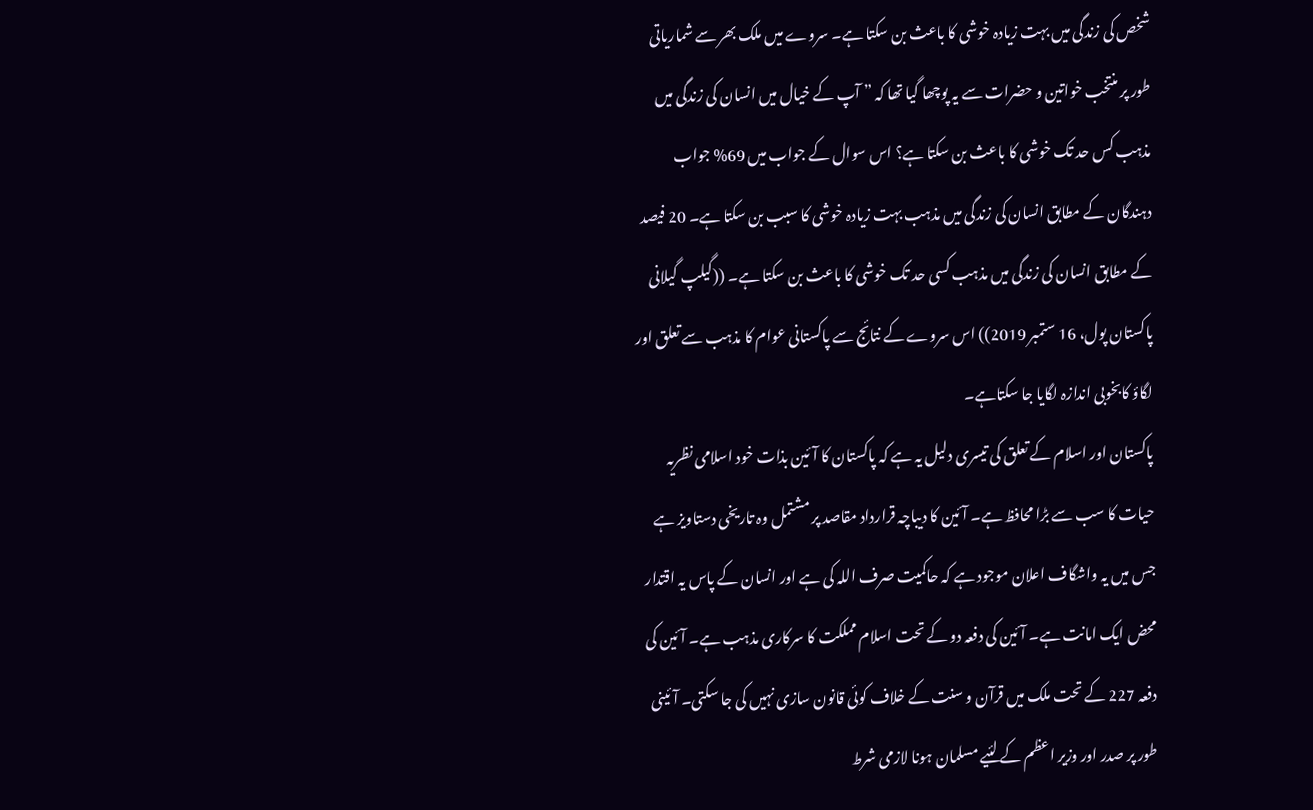شخص کی زندگی میں بہت زیادہ خوشی کا باعث بن سکتا ہے۔ سروے میں ملک بھر سے شماریاتی طور پر منتخب خواتین و حضرات سے یہ پوچھا گیا تھا کہ ” آپ کے خیال میں انسان کی زندگی میں مذہب کس حد تک خوشی کا باعث بن سکتا ہے؟ اس سوال کے جواب میں 69% جواب دہندگان کے مطابق انسان کی زندگی میں مذہب بہت زیادہ خوشی کا سبب بن سکتا ہے۔ 20 فیصد کے مطابق انسان کی زندگی میں مذہب کسی حد تک خوشی کا باعث بن سکتا ہے۔ ((گیلپ گیلانی پاکستان پول، 16 ستمبر 2019)) اس سروے کے نتائج سے پاکستانی عوام کا مذہب سے تعلق اور لگاؤ کابخوبی اندازہ لگایا جا سکتاہے۔
پاکستان اور اسلام کے تعلق کی تیسری دلیل یہ ہے کہ پاکستان کا آئین بذات خود اسلامی نظریہ حیات کا سب سے بڑا محافظ ہے۔ آئین کا دیباچہ قرارداد مقاصد پر مشتمل وہ تاریخی دستاویز ہے جس میں یہ واشگاف اعلان موجود ہے کہ حاکمیت صرف اللہ کی ہے اور انسان کے پاس یہ اقتدار محض ایک امانت ہے۔ آئین کی دفعہ دو کے تحت اسلام مملکت کا سرکاری مذہب ہے۔ آئین کی دفعہ 227 کے تحت ملک میں قرآن و سنت کے خلاف کوئی قانون سازی نہیں کی جا سکتی۔ آئینی طور پر صدر اور وزیر اعظم کے لئیے مسلمان ہونا لازمی شرط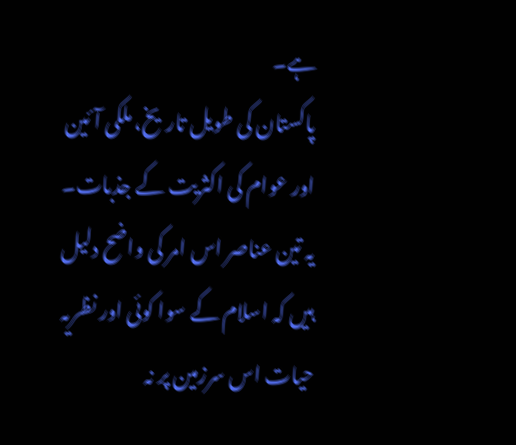ہے۔
پاکستان کی طویل تاریخ، ملکی آئین اور عوام کی اکثریت کے جذبات۔ یہ تین عناصر اس امر کی واضح دلیل ہیں کہ اسلام کے سوا کوئی اور نظریہ حیات اس سرزمین پر نہ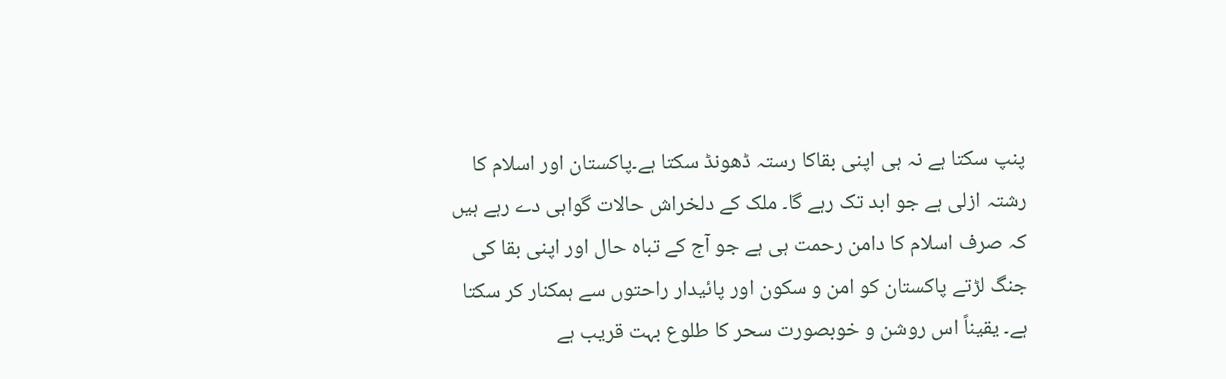پنپ سکتا ہے نہ ہی اپنی بقاکا رستہ ڈھونڈ سکتا ہے۔پاکستان اور اسلام کا رشتہ ازلی ہے جو ابد تک رہے گا۔ ملک کے دلخراش حالات گواہی دے رہے ہیں کہ صرف اسلام کا دامن رحمت ہی ہے جو آج کے تباہ حال اور اپنی بقا کی جنگ لڑتے پاکستان کو امن و سکون اور پائیدار راحتوں سے ہمکنار کر سکتا ہے۔ یقیناً اس روشن و خوبصورت سحر کا طلوع بہت قریب ہے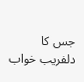جس کا دلفریب خواب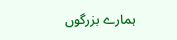ہمارے بزرگوں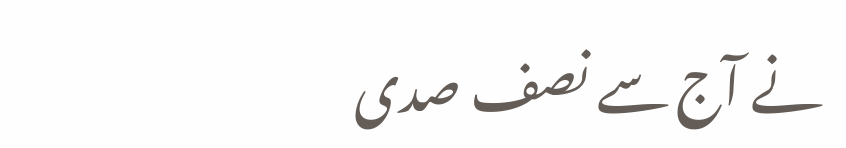نے آج سے نصف صدی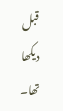قبل دیکھا تھا۔